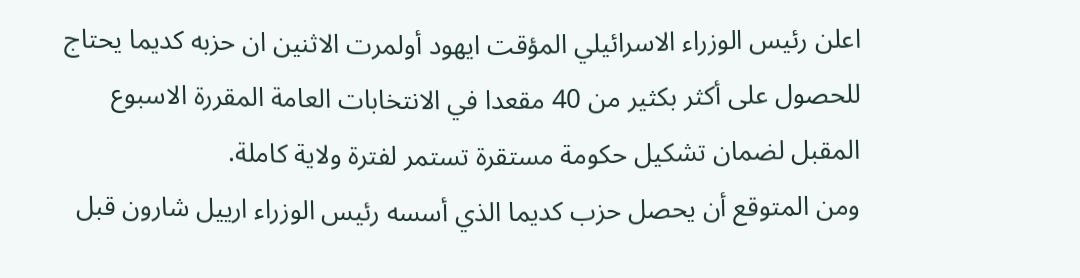اعلن رئيس الوزراء الاسرائيلي المؤقت ايهود أولمرت الاثنين ان حزبه كديما يحتاج للحصول على أكثر بكثير من 40 مقعدا في الانتخابات العامة المقررة الاسبوع المقبل لضمان تشكيل حكومة مستقرة تستمر لفترة ولاية كاملة.
ومن المتوقع أن يحصل حزب كديما الذي أسسه رئيس الوزراء ارييل شارون قبل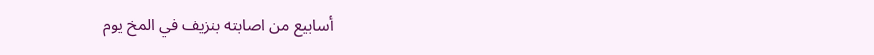أسابيع من اصابته بنزيف في المخ يوم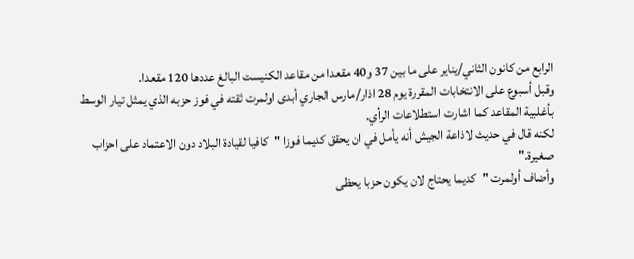الرابع من كانون الثاني/يناير على ما بين 37 و40 مقعدا من مقاعد الكنيست البالغ عددها 120 مقعدا.
وقبل أسبوع على الانتخابات المقررة يوم 28 اذار/مارس الجاري أبدى اولمرت ثقته في فوز حزبه الذي يمثل تيار الوسط بأغلبية المقاعد كما اشارت استطلاعات الرأي.
لكنه قال في حديث لاذاعة الجيش أنه يأمل في ان يحقق كديما فوزا "كافيا لقيادة البلاد دون الاعتماد على احزاب صغيرة."
وأضاف أولمرت "كديما يحتاج لان يكون حزبا يحظى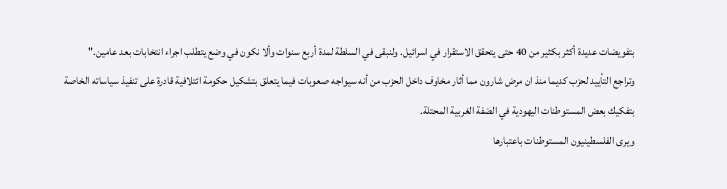بتفويضات عديدة أكثر بكثير من 40 حتى يتحقق الاستقرار في اسرائيل. ولنبقى في السلطة لمدة أربع سنوات وألا نكون في وضع يتطلب اجراء انتخابات بعد عامين."
وتراجع التأييد لحزب كديما منذ ان مرض شارون مما أثار مخاوف داخل الحزب من أنه سيواجه صعوبات فيما يتعلق بتشكيل حكومة ائتلافية قادرة على تنفيذ سياساته الخاصة بتفكيك بعض المستوطنات اليهودية في الضفة الغربية المحتلة.
ويرى الفلسطينيون المستوطنات باعتبارها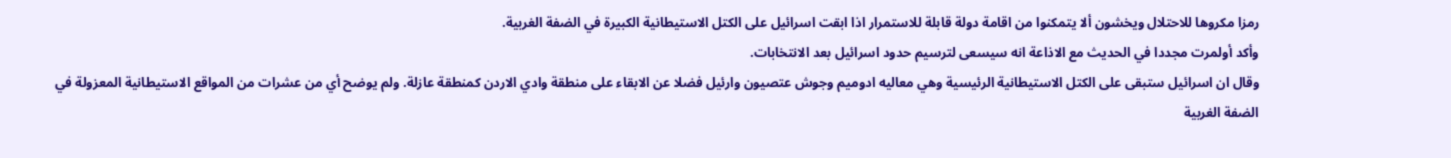رمزا مكروها للاحتلال ويخشون ألا يتمكنوا من اقامة دولة قابلة للاستمرار اذا ابقت اسرائيل على الكتل الاستيطانية الكبيرة في الضفة الغربية.
وأكد أولمرت مجددا في الحديث مع الاذاعة انه سيسعى لترسيم حدود اسرائيل بعد الانتخابات.
وقال ان اسرائيل ستبقى على الكتل الاستيطانية الرئيسية وهي معاليه ادوميم وجوش عتصيون وارئيل فضلا عن الابقاء على منطقة وادي الاردن كمنطقة عازلة. ولم يوضح أي من عشرات من المواقع الاستيطانية المعزولة في الضفة الغربية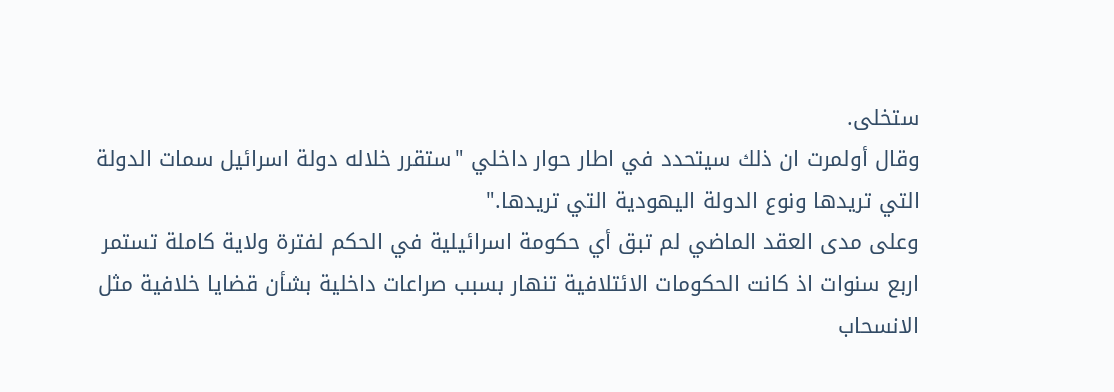ستخلى.
وقال أولمرت ان ذلك سيتحدد في اطار حوار داخلي "ستقرر خلاله دولة اسرائيل سمات الدولة التي تريدها ونوع الدولة اليهودية التي تريدها."
وعلى مدى العقد الماضي لم تبق أي حكومة اسرائيلية في الحكم لفترة ولاية كاملة تستمر اربع سنوات اذ كانت الحكومات الائتلافية تنهار بسبب صراعات داخلية بشأن قضايا خلافية مثل الانسحاب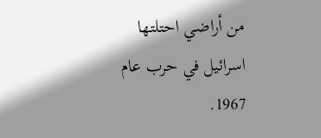من أراضي احتلتها اسرائيل في حرب عام 1967.